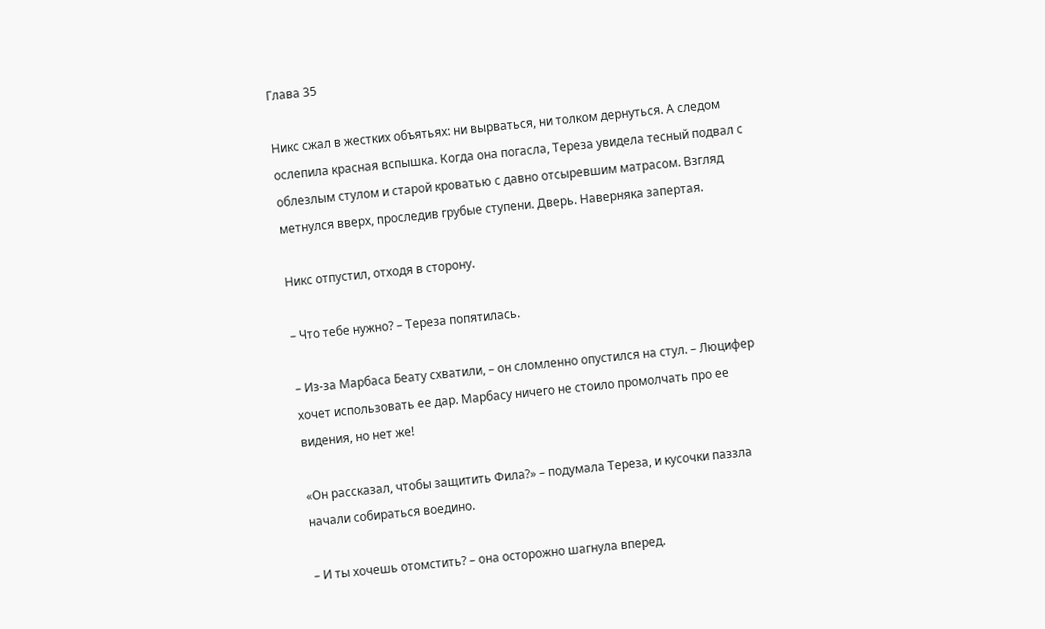Глава 35

Никс сжал в жестких объятьях: ни вырваться, ни толком дернуться. А следом ослепила красная вспышка. Когда она погасла, Тереза увидела тесный подвал с облезлым стулом и старой кроватью с давно отсыревшим матрасом. Взгляд метнулся вверх, проследив грубые ступени. Дверь. Наверняка запертая.

Никс отпустил, отходя в сторону.

– Что тебе нужно? – Тереза попятилась.

– Из-за Марбаса Беату схватили, – он сломленно опустился на стул. – Люцифер хочет использовать ее дар. Марбасу ничего не стоило промолчать про ее видения, но нет же!

«Он рассказал, чтобы защитить Фила?» – подумала Тереза, и кусочки паззла начали собираться воедино.

– И ты хочешь отомстить? – она осторожно шагнула вперед.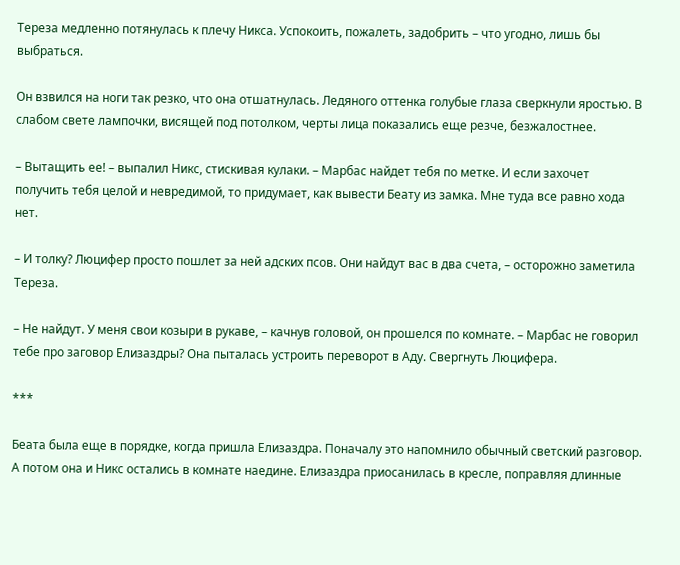Тереза медленно потянулась к плечу Никса. Успокоить, пожалеть, задобрить – что угодно, лишь бы выбраться.

Он взвился на ноги так резко, что она отшатнулась. Ледяного оттенка голубые глаза сверкнули яростью. В слабом свете лампочки, висящей под потолком, черты лица показались еще резче, безжалостнее.

– Вытащить ее! – выпалил Никс, стискивая кулаки. – Марбас найдет тебя по метке. И если захочет получить тебя целой и невредимой, то придумает, как вывести Беату из замка. Мне туда все равно хода нет.

– И толку? Люцифер просто пошлет за ней адских псов. Они найдут вас в два счета, – осторожно заметила Тереза.

– Не найдут. У меня свои козыри в рукаве, – качнув головой, он прошелся по комнате. – Марбас не говорил тебе про заговор Елизаздры? Она пыталась устроить переворот в Аду. Свергнуть Люцифера.

***

Беата была еще в порядке, когда пришла Елизаздра. Поначалу это напомнило обычный светский разговор. А потом она и Никс остались в комнате наедине. Елизаздра приосанилась в кресле, поправляя длинные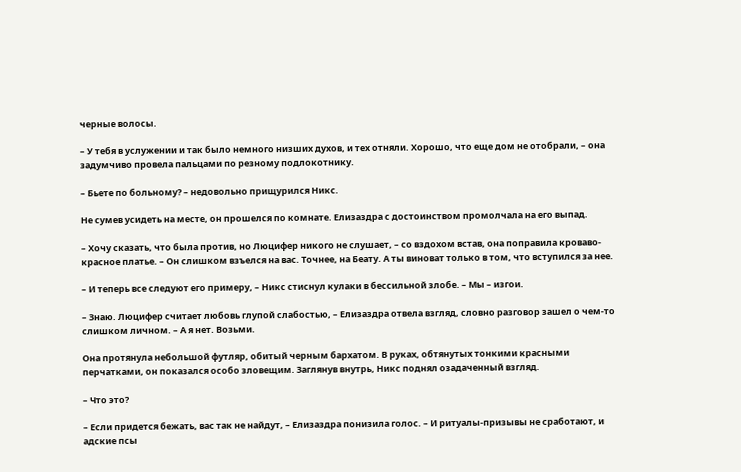черные волосы.

– У тебя в услужении и так было немного низших духов, и тех отняли. Хорошо, что еще дом не отобрали, – она задумчиво провела пальцами по резному подлокотнику.

– Бьете по больному? – недовольно прищурился Никс.

Не сумев усидеть на месте, он прошелся по комнате. Елизаздра с достоинством промолчала на его выпад.

– Хочу сказать, что была против, но Люцифер никого не слушает, – со вздохом встав, она поправила кроваво-красное платье. – Он слишком взъелся на вас. Точнее, на Беату. А ты виноват только в том, что вступился за нее.

– И теперь все следуют его примеру, – Никс стиснул кулаки в бессильной злобе. – Мы – изгои.

– Знаю. Люцифер считает любовь глупой слабостью, – Елизаздра отвела взгляд, словно разговор зашел о чем-то слишком личном. – А я нет. Возьми.

Она протянула небольшой футляр, обитый черным бархатом. В руках, обтянутых тонкими красными перчатками, он показался особо зловещим. Заглянув внутрь, Никс поднял озадаченный взгляд.

– Что это?

– Если придется бежать, вас так не найдут, – Елизаздра понизила голос. – И ритуалы-призывы не сработают, и адские псы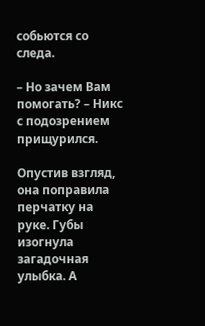собьются со следа.

– Но зачем Вам помогать? – Никс с подозрением прищурился.

Опустив взгляд, она поправила перчатку на руке. Губы изогнула загадочная улыбка. А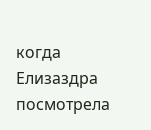когда Елизаздра посмотрела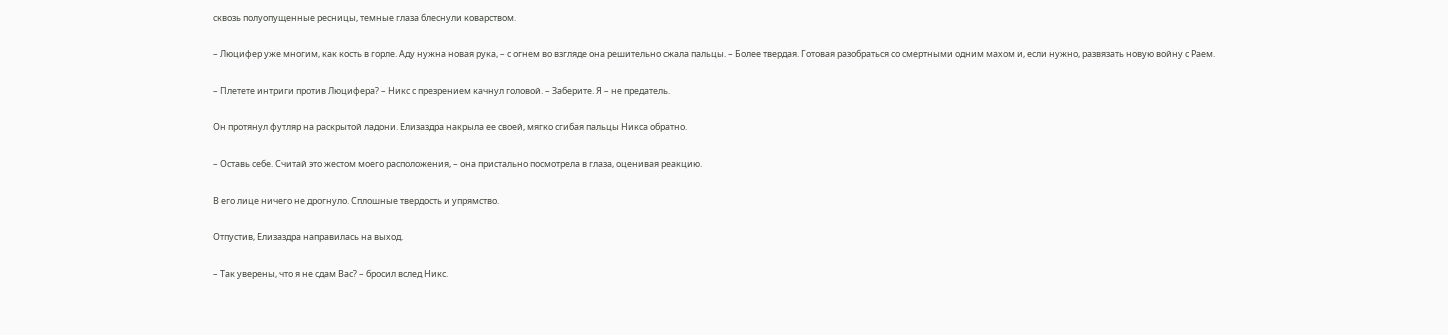сквозь полуопущенные ресницы, темные глаза блеснули коварством.

– Люцифер уже многим, как кость в горле. Аду нужна новая рука, – с огнем во взгляде она решительно сжала пальцы. – Более твердая. Готовая разобраться со смертными одним махом и, если нужно, развязать новую войну с Раем.

– Плетете интриги против Люцифера? – Никс с презрением качнул головой. – Заберите. Я – не предатель.

Он протянул футляр на раскрытой ладони. Елизаздра накрыла ее своей, мягко сгибая пальцы Никса обратно.

– Оставь себе. Считай это жестом моего расположения, – она пристально посмотрела в глаза, оценивая реакцию.

В его лице ничего не дрогнуло. Сплошные твердость и упрямство.

Отпустив, Елизаздра направилась на выход.

– Так уверены, что я не сдам Вас? – бросил вслед Никс.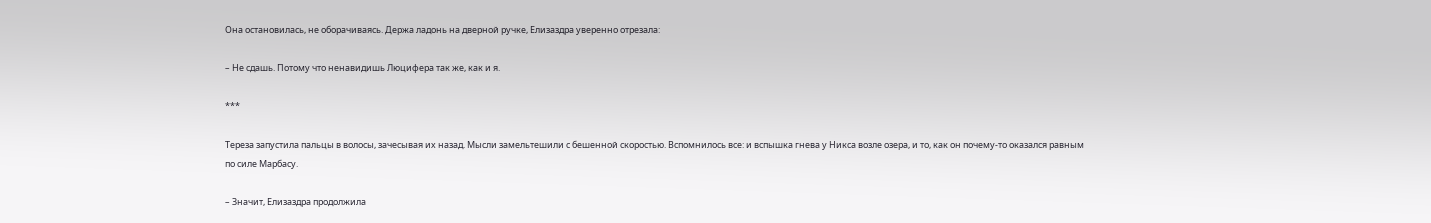Она остановилась, не оборачиваясь. Держа ладонь на дверной ручке, Елизаздра уверенно отрезала:

– Не сдашь. Потому что ненавидишь Люцифера так же, как и я.

***

Тереза запустила пальцы в волосы, зачесывая их назад. Мысли замельтешили с бешенной скоростью. Вспомнилось все: и вспышка гнева у Никса возле озера, и то, как он почему-то оказался равным по силе Марбасу.

– Значит, Елизаздра продолжила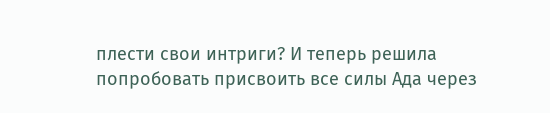плести свои интриги? И теперь решила попробовать присвоить все силы Ада через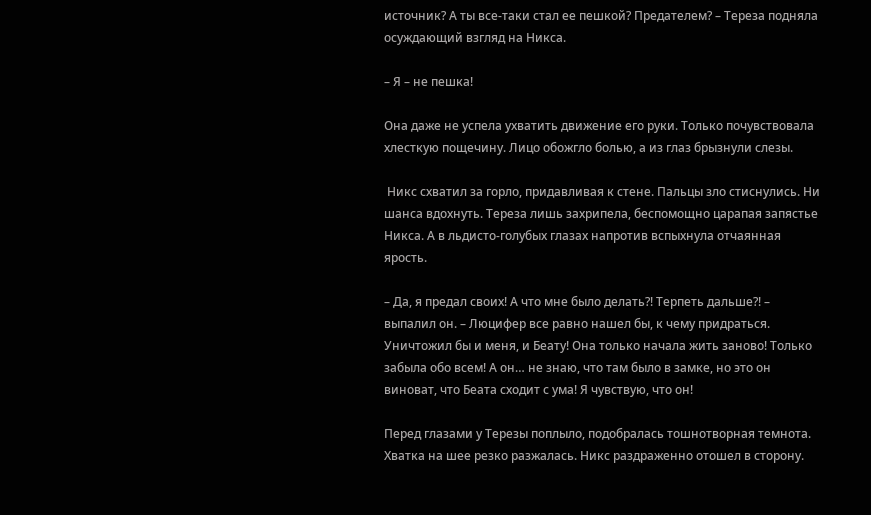источник? А ты все-таки стал ее пешкой? Предателем? – Тереза подняла осуждающий взгляд на Никса.

– Я – не пешка!

Она даже не успела ухватить движение его руки. Только почувствовала хлесткую пощечину. Лицо обожгло болью, а из глаз брызнули слезы.

 Никс схватил за горло, придавливая к стене. Пальцы зло стиснулись. Ни шанса вдохнуть. Тереза лишь захрипела, беспомощно царапая запястье Никса. А в льдисто-голубых глазах напротив вспыхнула отчаянная ярость.

– Да, я предал своих! А что мне было делать?! Терпеть дальше?! – выпалил он. – Люцифер все равно нашел бы, к чему придраться. Уничтожил бы и меня, и Беату! Она только начала жить заново! Только забыла обо всем! А он… не знаю, что там было в замке, но это он виноват, что Беата сходит с ума! Я чувствую, что он!

Перед глазами у Терезы поплыло, подобралась тошнотворная темнота. Хватка на шее резко разжалась. Никс раздраженно отошел в сторону.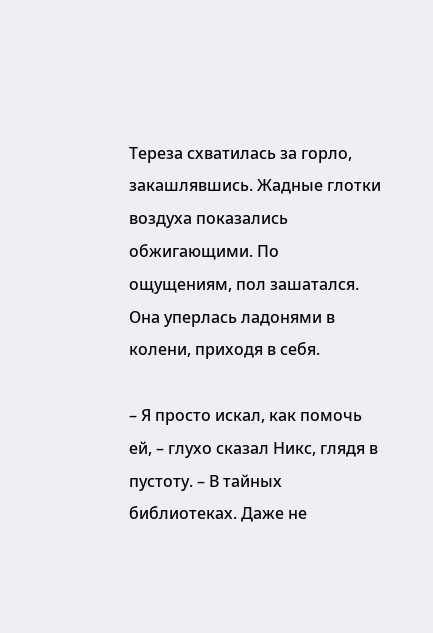Тереза схватилась за горло, закашлявшись. Жадные глотки воздуха показались обжигающими. По ощущениям, пол зашатался. Она уперлась ладонями в колени, приходя в себя.

– Я просто искал, как помочь ей, – глухо сказал Никс, глядя в пустоту. – В тайных библиотеках. Даже не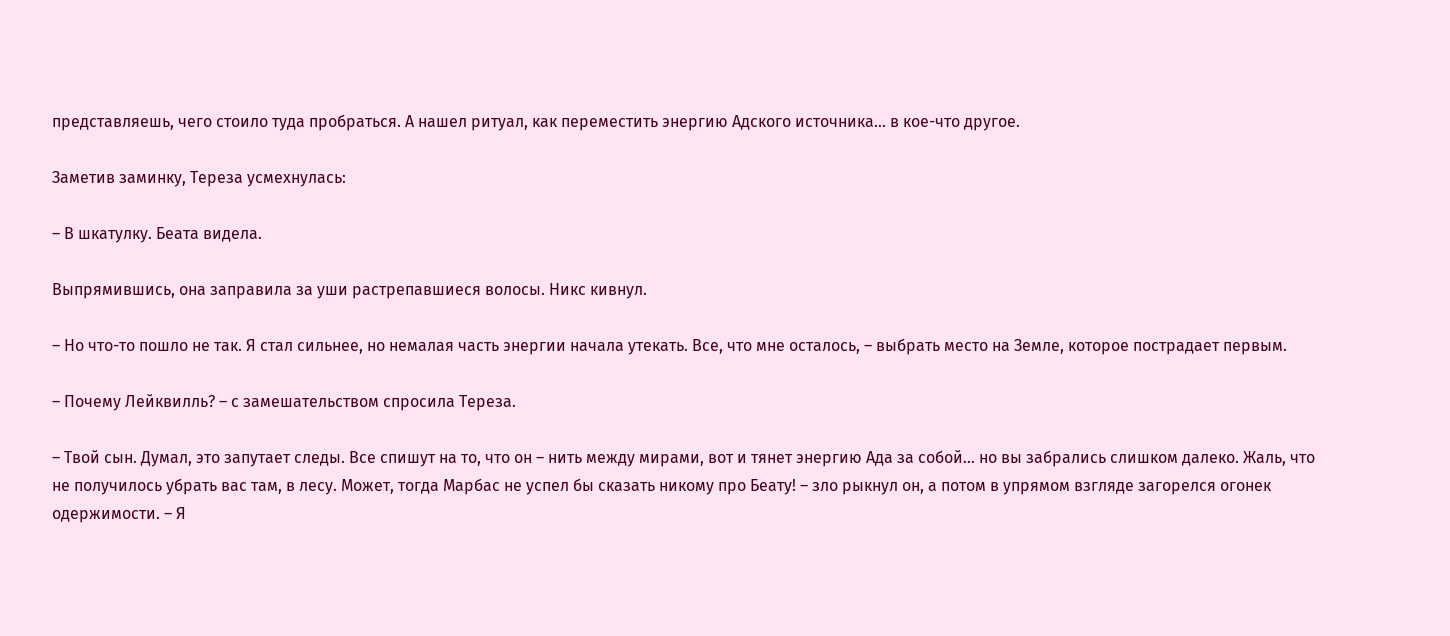представляешь, чего стоило туда пробраться. А нашел ритуал, как переместить энергию Адского источника… в кое-что другое.

Заметив заминку, Тереза усмехнулась:

– В шкатулку. Беата видела.

Выпрямившись, она заправила за уши растрепавшиеся волосы. Никс кивнул.

– Но что-то пошло не так. Я стал сильнее, но немалая часть энергии начала утекать. Все, что мне осталось, – выбрать место на Земле, которое пострадает первым.

– Почему Лейквилль? – с замешательством спросила Тереза.

– Твой сын. Думал, это запутает следы. Все спишут на то, что он – нить между мирами, вот и тянет энергию Ада за собой… но вы забрались слишком далеко. Жаль, что не получилось убрать вас там, в лесу. Может, тогда Марбас не успел бы сказать никому про Беату! – зло рыкнул он, а потом в упрямом взгляде загорелся огонек одержимости. – Я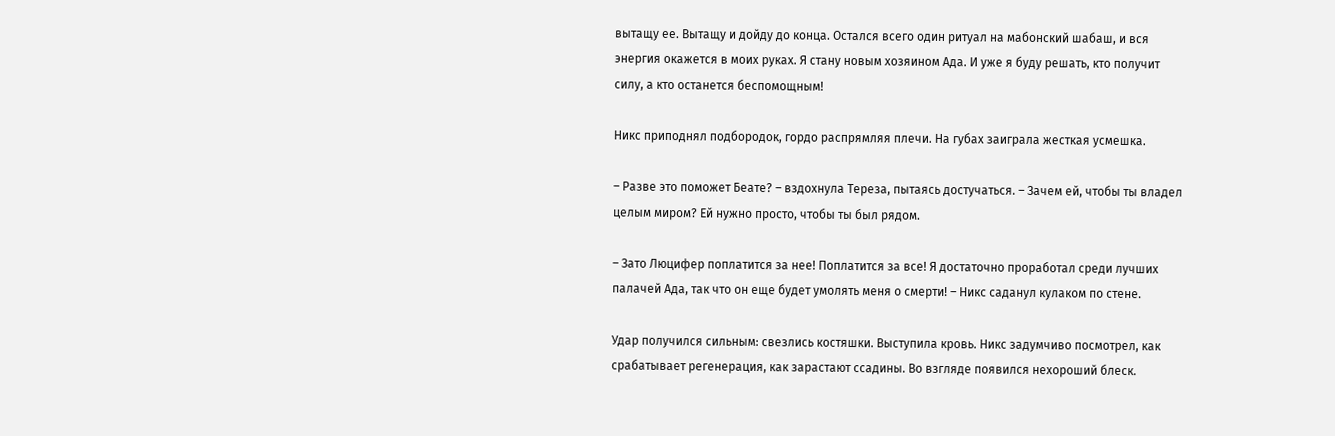вытащу ее. Вытащу и дойду до конца. Остался всего один ритуал на мабонский шабаш, и вся энергия окажется в моих руках. Я стану новым хозяином Ада. И уже я буду решать, кто получит силу, а кто останется беспомощным!

Никс приподнял подбородок, гордо распрямляя плечи. На губах заиграла жесткая усмешка.

– Разве это поможет Беате? – вздохнула Тереза, пытаясь достучаться. – Зачем ей, чтобы ты владел целым миром? Ей нужно просто, чтобы ты был рядом.

– Зато Люцифер поплатится за нее! Поплатится за все! Я достаточно проработал среди лучших палачей Ада, так что он еще будет умолять меня о смерти! – Никс саданул кулаком по стене.

Удар получился сильным: свезлись костяшки. Выступила кровь. Никс задумчиво посмотрел, как срабатывает регенерация, как зарастают ссадины. Во взгляде появился нехороший блеск.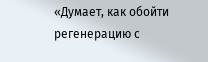«Думает, как обойти регенерацию с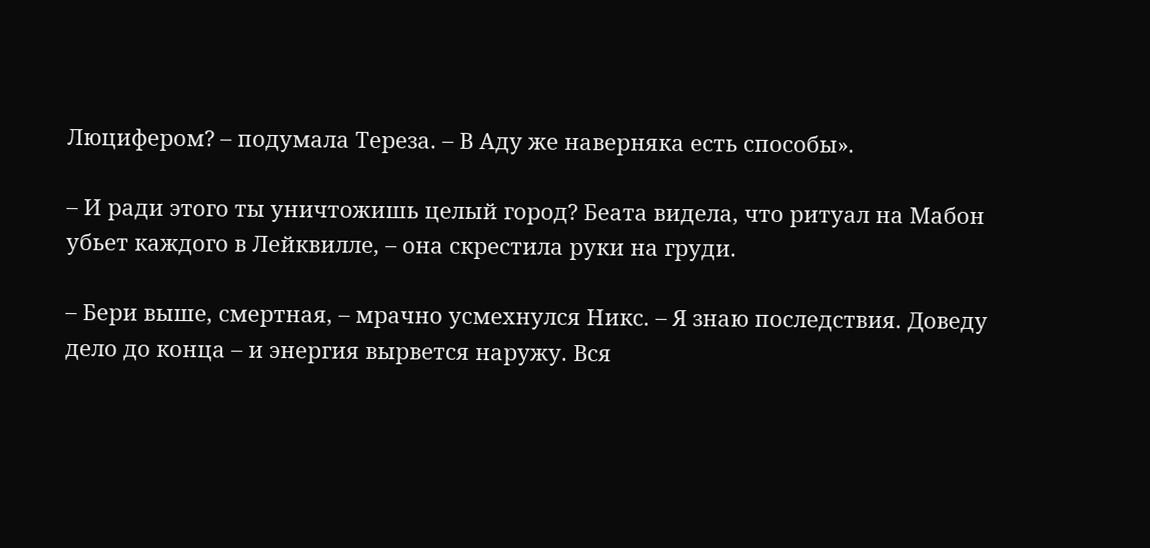Люцифером? – подумала Тереза. – В Аду же наверняка есть способы».

– И ради этого ты уничтожишь целый город? Беата видела, что ритуал на Мабон убьет каждого в Лейквилле, – она скрестила руки на груди.

– Бери выше, смертная, – мрачно усмехнулся Никс. – Я знаю последствия. Доведу дело до конца – и энергия вырвется наружу. Вся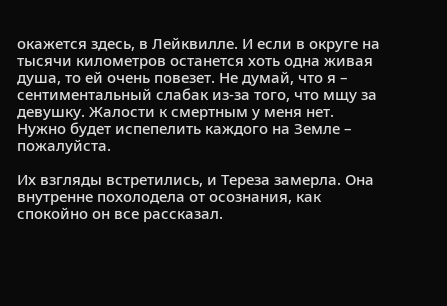окажется здесь, в Лейквилле. И если в округе на тысячи километров останется хоть одна живая душа, то ей очень повезет. Не думай, что я – сентиментальный слабак из-за того, что мщу за девушку. Жалости к смертным у меня нет. Нужно будет испепелить каждого на Земле – пожалуйста.

Их взгляды встретились, и Тереза замерла. Она внутренне похолодела от осознания, как спокойно он все рассказал.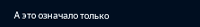А это означало только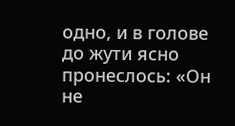одно, и в голове до жути ясно пронеслось: «Он не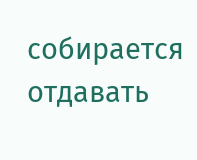собирается отдавать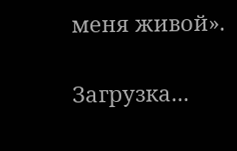меня живой».

Загрузка...